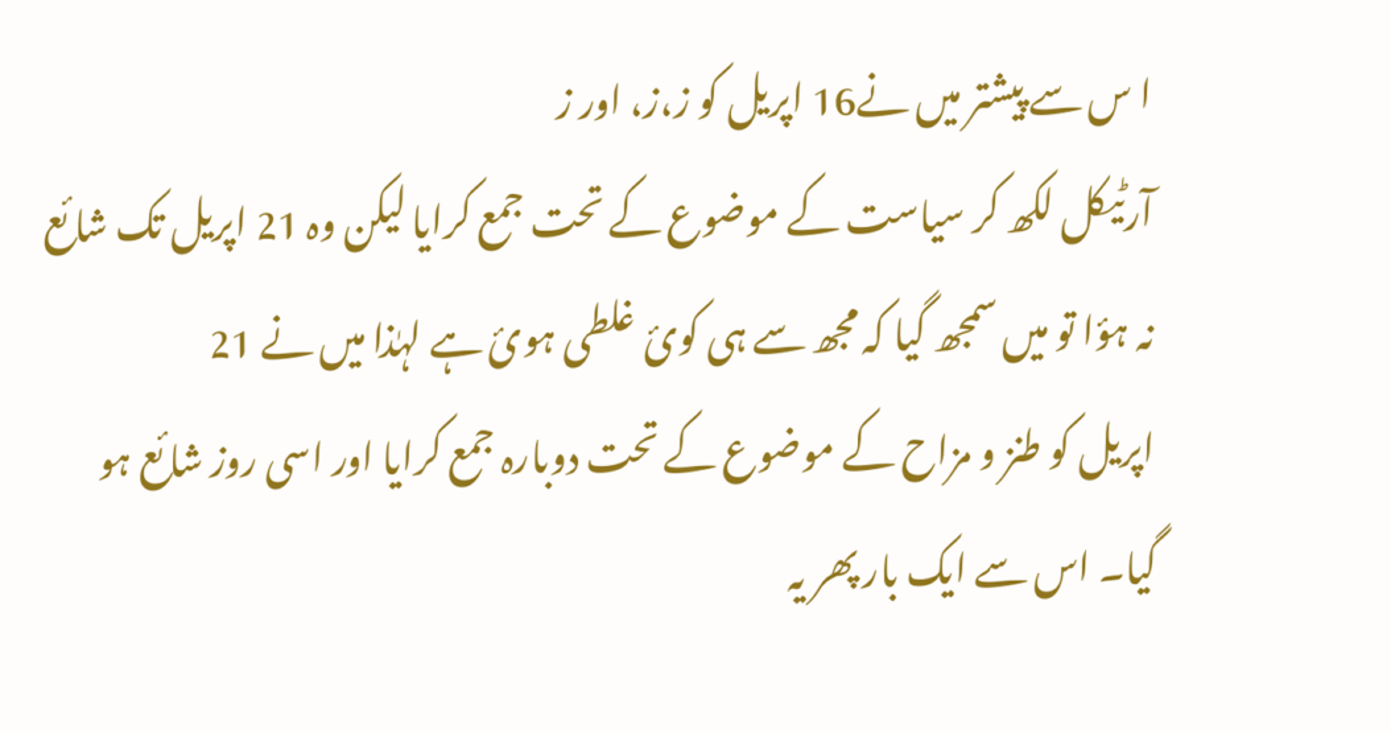ا س سے پیشتر میں نے16 اپریل کو ز،ز، اور ز
آرٹیکل لکھ کر سیاست کے موضوع کے تحت جمع کرایا لیکن وہ 21 اپریل تک شائع
نہ ہؤا تو میں سمجھ گیا کہ مجھ سے ہی کوئ غلطی ہوئ ہے لہٰذا میں نے 21
اپریل کو طنز و مزاح کے موضوع کے تحت دوبارہ جمع کرایا اور اسی روز شائع ہو
گیا۔ اس سے ایک بار پھر یہ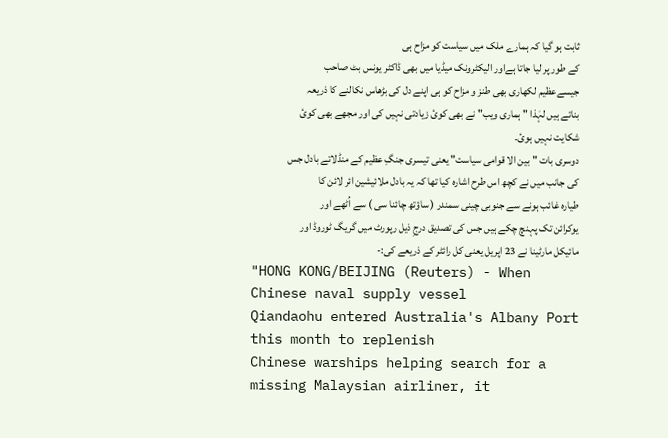ثابت ہو گیا کہ ہمارے ملک میں سیاست کو مزاح ہی
کے طور پر لیا جاتا ہےاور الیکٹرونک میڈیا میں بھی ڈاکٹر یونس بٹ صاحب
جیسےعظیم لکھاری بھی طنز و مزاح کو ہی اپنے دل کی بڑھاس نکالنے کا ذریعہ
بناتے ہیں لہٰذا " ہماری ویب" نے بھی کوئ زیادتی نہیں کی اور مجھے بھی کوئ
شکایت نہیں ہوئ۔
دوسری بات "بین الا قوامی سیاست" یعنی تیسری جنگِ عظیم کے منڈلاتے بادل جس
کی جانب میں نے کچھ اس طرح اشارہ کیا تھا کہ یہ بادل ملائیشین ائر لائن کا
طیارہ غائب ہونے سے جنوبی چینی سمندر ( ساؤتھ چائنا سی ) سے اُٹھے اور
یوکرائن تک پہنچ چکے ہیں جس کی تصدیق درجِ ذیل رپورٹ میں گریگ ٹوروڈ اور
مائیکل مارٹینا نے 23 اپریل یعنی کل رائٹر کے ذریعے کی:-
"HONG KONG/BEIJING (Reuters) - When Chinese naval supply vessel
Qiandaohu entered Australia's Albany Port this month to replenish
Chinese warships helping search for a missing Malaysian airliner, it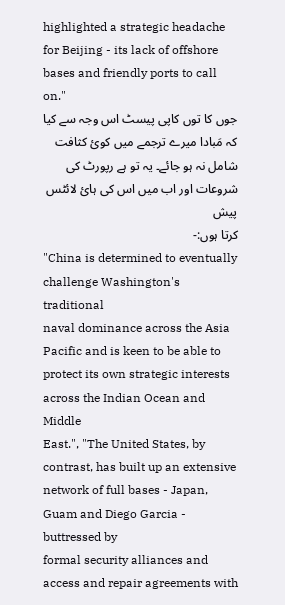highlighted a strategic headache for Beijing - its lack of offshore
bases and friendly ports to call on."
جوں کا توں کاپی پیسٹ اس وجہ سے کیا کہ مَبادا میرے ترجمے میں کوئ کثافت
شامل نہ ہو جائے۔ یہ تو ہے رپورٹ کی شروعات اور اب میں اس کی ہائ لائٹس پیش
کرتا ہوں:-
"China is determined to eventually challenge Washington's traditional
naval dominance across the Asia Pacific and is keen to be able to
protect its own strategic interests across the Indian Ocean and Middle
East.", "The United States, by contrast, has built up an extensive
network of full bases - Japan, Guam and Diego Garcia - buttressed by
formal security alliances and access and repair agreements with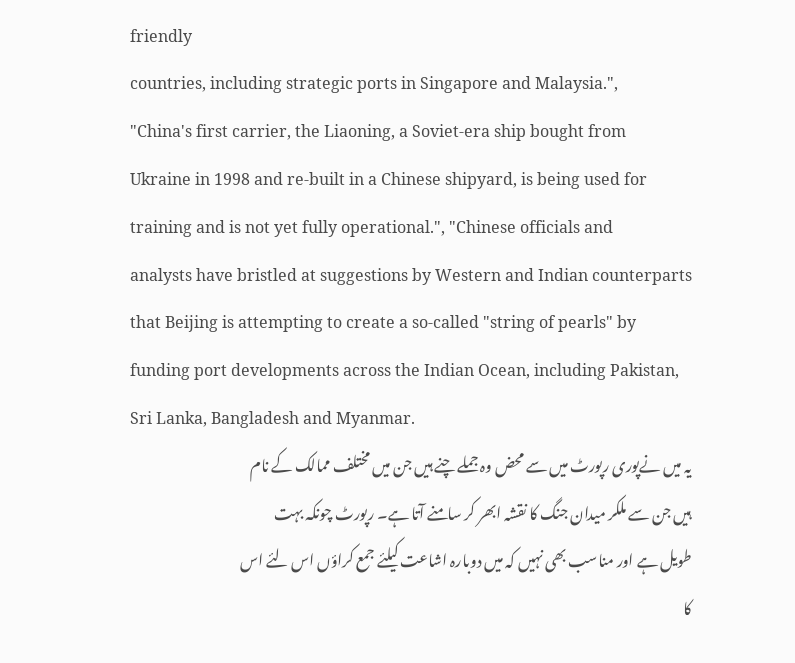friendly
countries, including strategic ports in Singapore and Malaysia.",
"China's first carrier, the Liaoning, a Soviet-era ship bought from
Ukraine in 1998 and re-built in a Chinese shipyard, is being used for
training and is not yet fully operational.", "Chinese officials and
analysts have bristled at suggestions by Western and Indian counterparts
that Beijing is attempting to create a so-called "string of pearls" by
funding port developments across the Indian Ocean, including Pakistan,
Sri Lanka, Bangladesh and Myanmar.
یہ میں نےپوری رپورٹ میں سے محض وہ جملے چنے ہیں جن میں مختلف ممالک کے نام
ہیں جن سے ملکر میدان جنگ کا نقشہ ابھر کر سامنے آتا ہے۔ رپورٹ چونکہ بہت
طویل ہے اور مناسب بھی نہیں کہ میں دوبارہ اشاعت کیلئے جمع کراؤں اس لئے اس
کا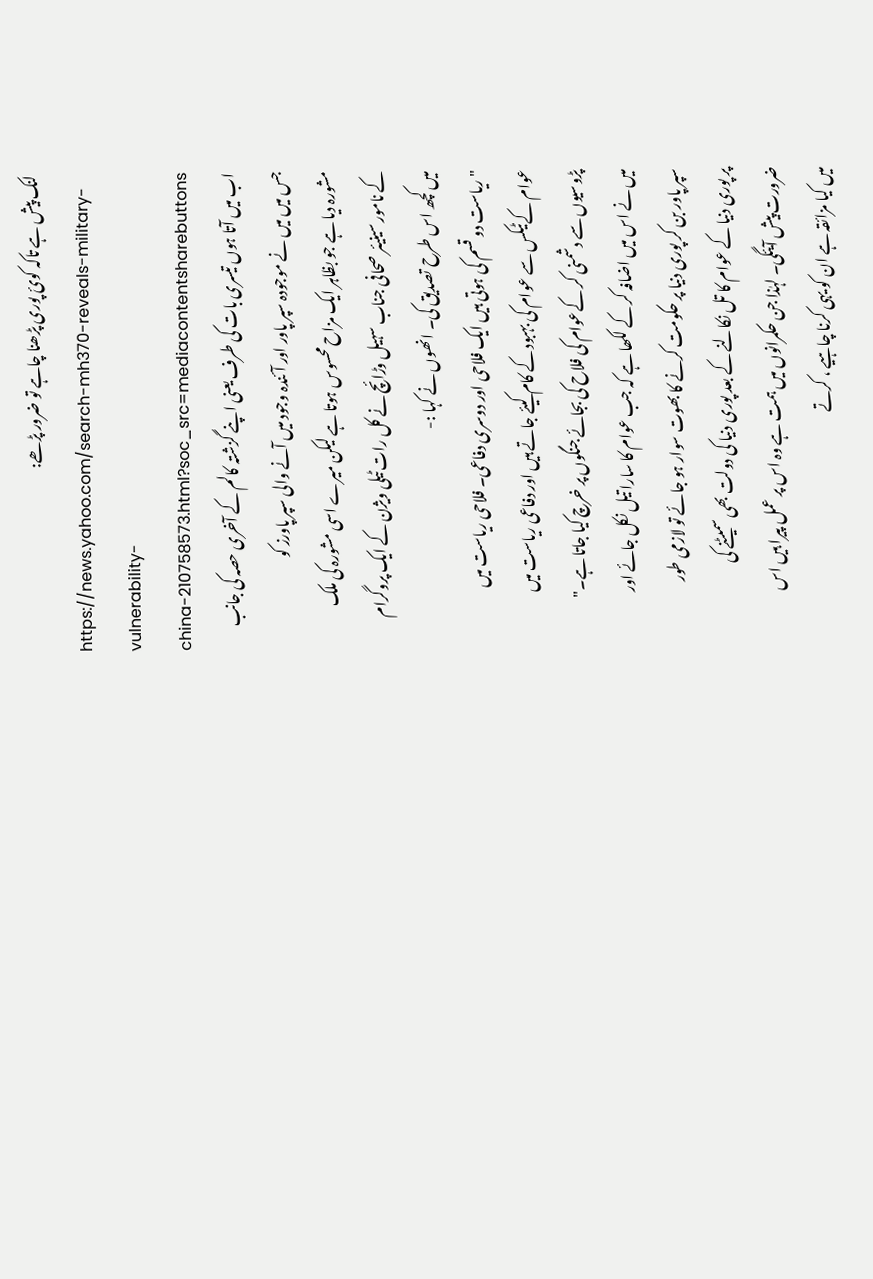لنک پیش ہے تاکہ کوئ پوری پڑھنا چاہے تو ضرور پڑھے:
https://news.yahoo.com/search-mh370-reveals-military-vulnerability-china-210758573.html?soc_src=mediacontentsharebuttons
اب میں آتا ہوں تیسری بات کی طرف یعنی اپنے گزشتہ کالم کے آخری حصہ کی جانب
جس میں میں نے موجودہ سپر پاور اور آئندہ وجود میں آنے والی سپر پاورز کو
مشورہ دیا ہے جو بظاہر ایک مزاح محسوس ہوتا ہے لیکن میرے اسی مشورہ کی ملک
کے نامور سینیئر صحافی جناب سہیل وڑائچ نے کل رات ٹیلی ویژن کے ایک پروگرام
میں کچھ اس طرح تصدیق کی۔ انھوں نے کہا :-
" ریاست دو قسم کی ہوتی ہیں ایک فلاحی اور دوسری دفاعی۔ فلاحی ریاست میں
عوام کےٹیکس سے عوام کی بہبود کے کام کیئے جاتے ہیں اور دفاعی ریاست میں
پڑوسیوں سے دشمنی کر کےعوام کی فلاح کی بجائے جنگوں پر خرچ کیا جاتا ہے۔"
میں نے اس میں اضافہ کر کے لکھا ہے کہ جب عوام کا سارا تیل نکل جائے اور
سپر پاور بن کر پوری دنیا پر حکومت کرنے کا بھوت سوار ہو جائے تو لازمی طور
پر پوری دنیا کے عوام کا تل نکالنے کے بعد پوری دنیا کی دولت بھی سمیٹنے کی
ضرورت پیش آیئگی۔ لہٰذا جن حکمرانوں میں ہمت ہے وہ اس پر عمل پیرا ہیں اس
میں کیا مزائقہ ہے ان کو یہی کرنا چاہیے ، کرتے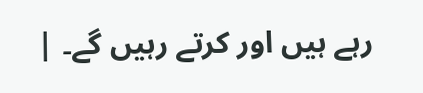رہے ہیں اور کرتے رہیں گے۔ |